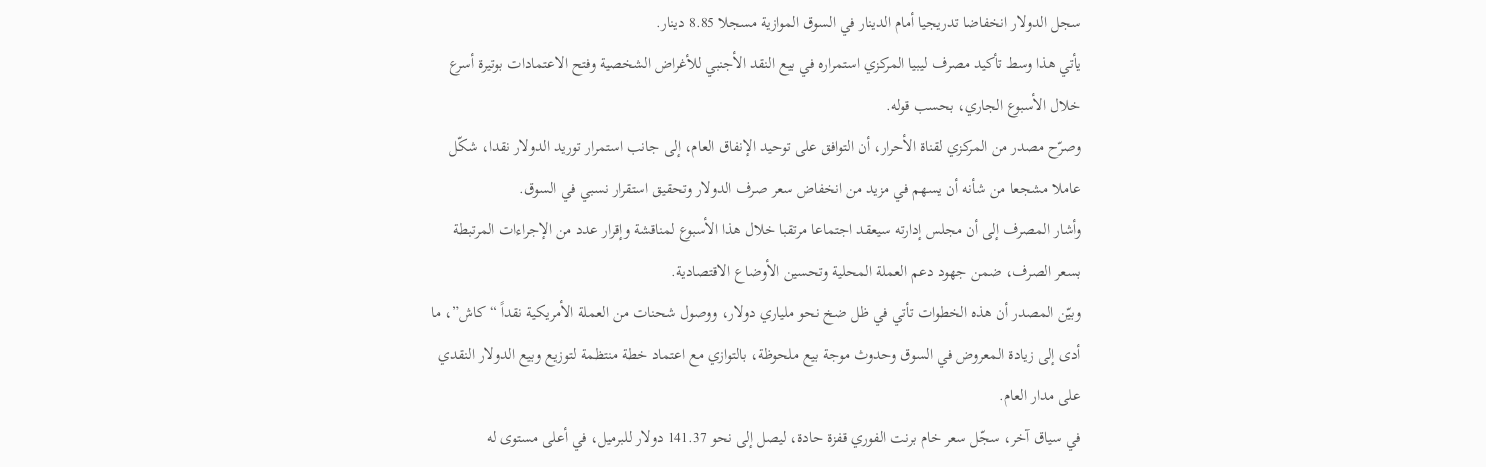سجل الدولار انخفاضا تدريجيا أمام الدينار في السوق الموازية مسجلا 8.85 دينار.
يأتي هذا وسط تأكيد مصرف ليبيا المركزي استمراره في بيع النقد الأجنبي للأغراض الشخصية وفتح الاعتمادات بوتيرة أسرع خلال الأسبوع الجاري، بحسب قوله.
وصرّح مصدر من المركزي لقناة الأحرار، أن التوافق على توحيد الإنفاق العام، إلى جانب استمرار توريد الدولار نقدا، شكّل عاملا مشجعا من شأنه أن يسهم في مزيد من انخفاض سعر صرف الدولار وتحقيق استقرار نسبي في السوق.
وأشار المصرف إلى أن مجلس إدارته سيعقد اجتماعا مرتقبا خلال هذا الأسبوع لمناقشة وإقرار عدد من الإجراءات المرتبطة بسعر الصرف، ضمن جهود دعم العملة المحلية وتحسين الأوضاع الاقتصادية.
وبيّن المصدر أن هذه الخطوات تأتي في ظل ضخ نحو ملياري دولار، ووصول شحنات من العملة الأمريكية نقداً “كاش”، ما أدى إلى زيادة المعروض في السوق وحدوث موجة بيع ملحوظة، بالتوازي مع اعتماد خطة منتظمة لتوزيع وبيع الدولار النقدي على مدار العام.
في سياق آخر، سجّل سعر خام برنت الفوري قفزة حادة، ليصل إلى نحو 141.37 دولار للبرميل، في أعلى مستوى له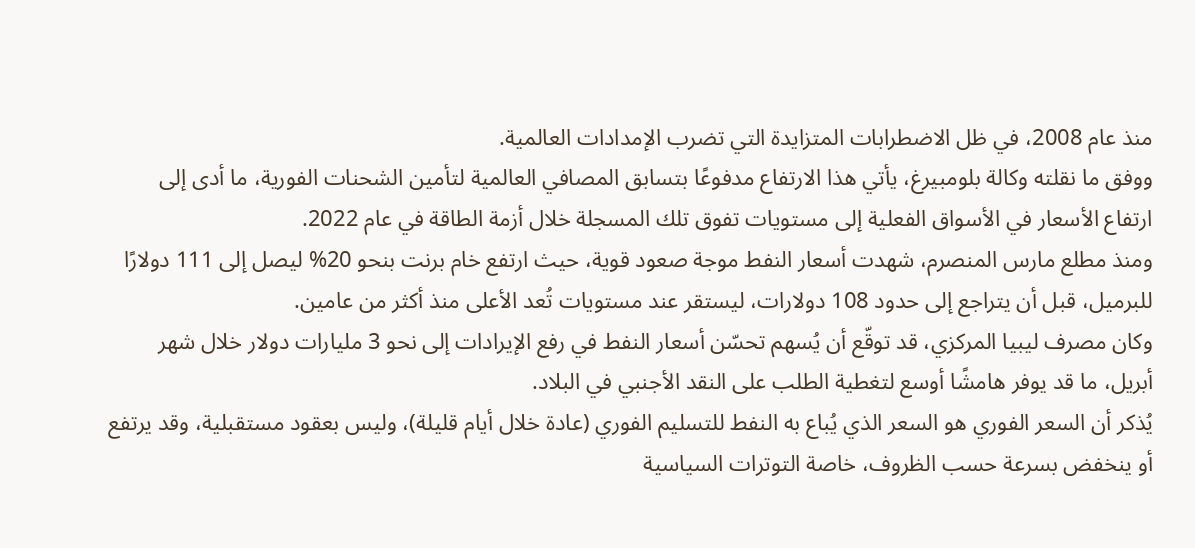منذ عام 2008، في ظل الاضطرابات المتزايدة التي تضرب الإمدادات العالمية.
ووفق ما نقلته وكالة بلومبيرغ، يأتي هذا الارتفاع مدفوعًا بتسابق المصافي العالمية لتأمين الشحنات الفورية، ما أدى إلى ارتفاع الأسعار في الأسواق الفعلية إلى مستويات تفوق تلك المسجلة خلال أزمة الطاقة في عام 2022.
ومنذ مطلع مارس المنصرم، شهدت أسعار النفط موجة صعود قوية، حيث ارتفع خام برنت بنحو 20% ليصل إلى 111 دولارًا للبرميل، قبل أن يتراجع إلى حدود 108 دولارات، ليستقر عند مستويات تُعد الأعلى منذ أكثر من عامين.
وكان مصرف ليبيا المركزي، قد توقّع أن يُسهم تحسّن أسعار النفط في رفع الإيرادات إلى نحو 3 مليارات دولار خلال شهر أبريل، ما قد يوفر هامشًا أوسع لتغطية الطلب على النقد الأجنبي في البلاد.
يُذكر أن السعر الفوري هو السعر الذي يُباع به النفط للتسليم الفوري (عادة خلال أيام قليلة)، وليس بعقود مستقبلية، وقد يرتفع أو ينخفض بسرعة حسب الظروف، خاصة التوترات السياسية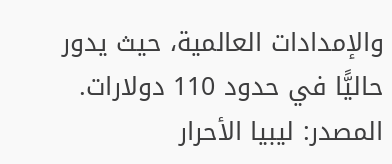والإمدادات العالمية، حيث يدور حاليًّا في حدود 110 دولارات.
المصدر: ليبيا الأحرار